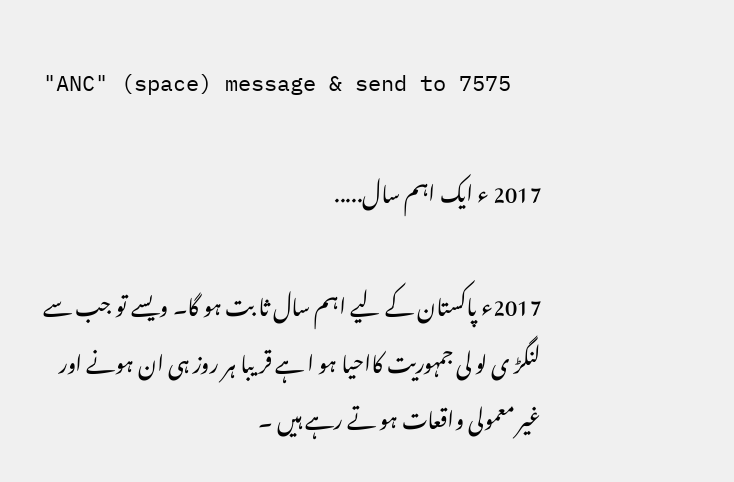"ANC" (space) message & send to 7575

2017 ء ایک اہم سال.....

2017ء پاکستان کے لیے اہم سال ثا بت ہو گا۔ ویسے تو جب سے لنگڑ ی لو لی جمہوریت کااحیا ہو ا ہے قر یبا ہر روز ہی ان ہونے اور غیر معمولی واقعات ہو تے رہے ہیں ۔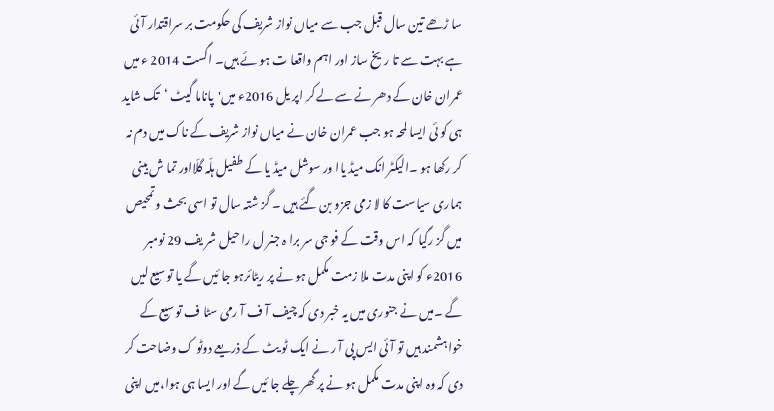سا ڑھے تین سال قبل جب سے میاں نواز شریف کی حکومت بر سراقتدار آ ئی ہے بہت سے تا ریخ ساز اور اہم واقعا ت ہو ئے ہیں۔ اگست 2014 ء میں عمران خان کے دھر نے سے لے کر اپر یل 2016ء میں'پاناما گیٹ ‘تک شاید ہی کو ئی ایسا لمحہ ہو جب عمران خان نے میاں نواز شریف کے ناک میں دم نہ کر رکھا ہو ۔الیکٹر انک میڈ یاا ور سوشل میڈ یا کے طفیل ہلّہ گلّااور تما ش بینی ہماری سیاست کا لا زمی جزو بن گئے ہیں ۔ گز شتہ سال تو اسی بحث وتمحیص میں گز رگیا کہ اس وقت کے فو جی سر برا ہ جنر ل را حیل شر یف 29 نومبر 2016ء کو اپنی مدت ملا زمت مکمل ہو نے پر ریٹائرہو جا ئیں گے یا تو سیع لیں گے ۔میں نے جنوری میں یہ خبر دی کہ چیف آ ف آ رمی سٹا ف تو سیع کے خواہشمند ہیں تو آ ئی ایس پی آ ر نے ایک ٹو یٹ کے ذریعے دوٹو ک وضاحت کر دی کہ وہ اپنی مدت مکمل ہو نے پر گھر چلے جا ئیں گے اور ایسا ہی ہوا،میں اپنی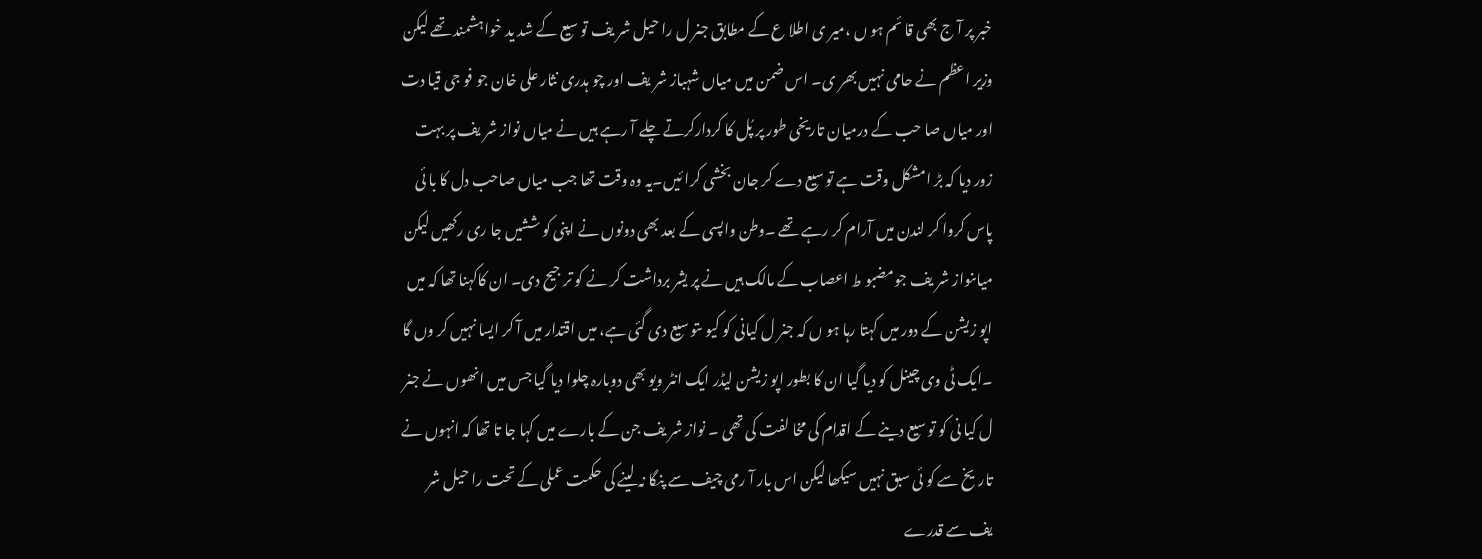خبر پر آ ج بھی قا ئم ہو ں ،میر ی اطلا ع کے مطابق جنر ل را حیل شر یف تو سیع کے شد ید خواہشمند تھے لیکن وزیر اعظم نے حامی نہیں بھر ی۔ اس ضمن میں میاں شہباز شر یف اور چو ہدری نثار علی خان جو فو جی قیا دت اور میاں صا حب کے درمیان تاریخی طور پر پُل کا کردارکرتے چلے آ رہے ہیں نے میاں نواز شر یف پر بہت زور دیا کہ بڑ امشکل وقت ہے تو سیع دے کر جان بخشی کرا ئیں۔یہ وہ وقت تھا جب میاں صاحب دل کا با ئی پاس کروا کر لندن میں آرام کر رہے تھے ۔وطن واپسی کے بعد بھی دونوں نے اپنی کو ششیں جا ری رکھیں لیکن میاںنواز شر یف جومضبو ط اعصاب کے مالک ہیں نے پر یشر برداشت کر نے کو تر جیح دی۔ ان کاکہنا تھا کہ میں اپو زیشن کے دور میں کہتا رہا ہو ں کہ جنر ل کیانی کو کیو ںتو سیع دی گئی ہے، میں اقتدار میں آ کر ایسا نہیں کر وں گا ۔ایک ٹی وی چینل کو دیا گیا ان کا بطور اپو زیشن لیڈر ایک انٹر ویو بھی دوبارہ چلوا دیا گیا جس میں انھوں نے جنر ل کیا نی کو تو سیع دینے کے اقدام کی مخا لفت کی تھی ۔ نواز شر یف جن کے بارے میں کہا جا تا تھا کہ انہوں نے تاریخ سے کو ئی سبق نہیں سیکھا لیکن اس بار آ رمی چیف سے پنگا نہ لینے کی حکمت عملی کے تحت را حیل شر یف سے قدرے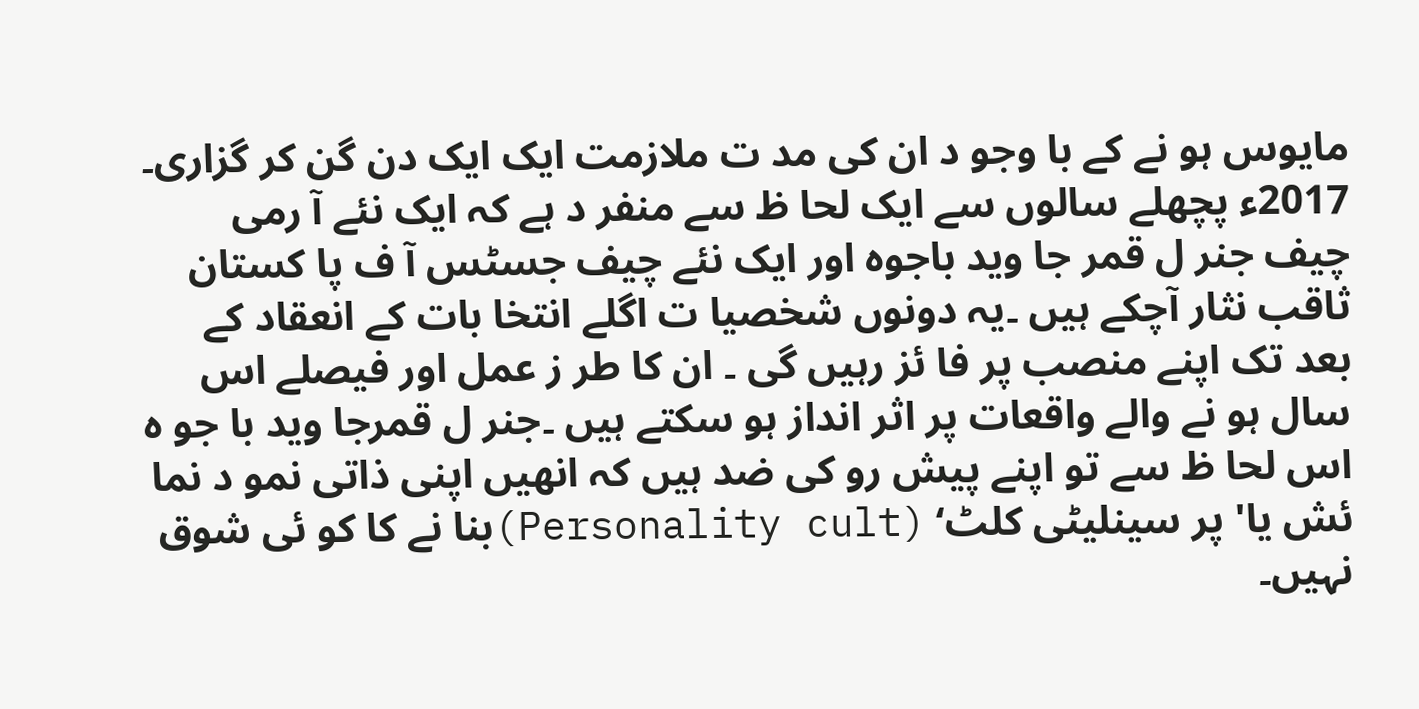مایوس ہو نے کے با وجو د ان کی مد ت ملازمت ایک ایک دن گن کر گزاری۔
2017ء پچھلے سالوں سے ایک لحا ظ سے منفر د ہے کہ ایک نئے آ رمی چیف جنر ل قمر جا وید باجوہ اور ایک نئے چیف جسٹس آ ف پا کستان ثاقب نثار آچکے ہیں ۔یہ دونوں شخصیا ت اگلے انتخا بات کے انعقاد کے بعد تک اپنے منصب پر فا ئز رہیں گی ۔ ان کا طر ز عمل اور فیصلے اس سال ہو نے والے واقعات پر اثر انداز ہو سکتے ہیں ۔جنر ل قمرجا وید با جو ہ اس لحا ظ سے تو اپنے پیش رو کی ضد ہیں کہ انھیں اپنی ذاتی نمو د نما ئش یا' پر سینلیٹی کلٹ‘ (Personality cult)بنا نے کا کو ئی شوق نہیں۔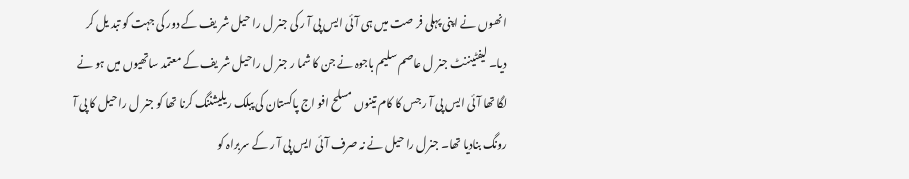انھوں نے اپنی پہلی فر صت میں ہی آئی ایس پی آ ر کی جنر ل را حیل شر یف کے دور کی جہت کو تبد یل کر دیا۔ لیفٹیننٹ جنر ل عاصم سلیم باجوہ نے جن کا شما ر جنر ل راحیل شر یف کے معتمد ساتھیوں میں ہو نے لگا تھا آئی ایس پی آ ر جس کا کام تینوں مسلح افو اج پاکستان کی پبلک ریلیشننگ کرنا تھا کو جنر ل را حیل کا پی آ رونگ بنادیا تھا۔ جنرل را حیل نے نہ صرف آ ئی ایس پی آ ر کے سربراہ کو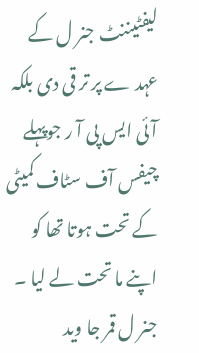لیفٹیننٹ جنر ل کے عہد ے پر تر قی دی بلکہ آئی ایس پی آ ر جوپہلے چیفس آف سٹاف کمیٹی کے تحت ہوتا تھا کو اپنے ما تحت لے لیا ۔ جنر ل قمر جا وید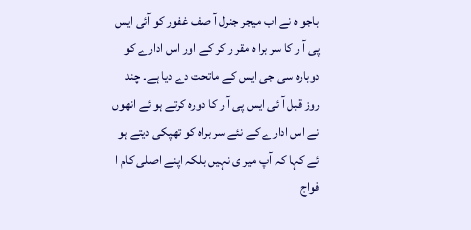باجو ہ نے اب میجر جنرل آ صف غفور کو آئی ایس پی آ ر کا سر برا ہ مقر ر کر کے اور اس ادارے کو دوبارہ سی جی ایس کے ماتحت دے دیا ہے۔ چند روز قبل آ ئی ایس پی آ ر کا دورہ کرتے ہو ئے انھوں نے اس ادارے کے نئے سر براہ کو تھپکی دیتے ہو ئے کہا کہ آپ میر ی نہیں بلکہ اپنے اصلی کام ا فواج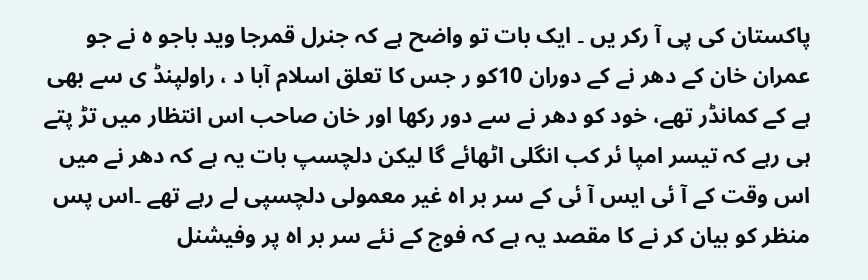پاکستان کی پی آ رکر یں ۔ ایک بات تو واضح ہے کہ جنرل قمرجا وید باجو ہ نے جو عمران خان کے دھر نے کے دوران 10کو ر جس کا تعلق اسلام آبا د ، راولپنڈ ی سے بھی ہے کے کمانڈر تھے، خود کو دھر نے سے دور رکھا اور خان صاحب اس انتظار میں تڑ پتے ہی رہے کہ تیسر امپا ئر کب انگلی اٹھائے گا لیکن دلچسپ بات یہ ہے کہ دھر نے میں اس وقت کے آ ئی ایس آ ئی کے سر بر اہ غیر معمولی دلچسپی لے رہے تھے ۔اس پس منظر کو بیان کر نے کا مقصد یہ ہے کہ فوج کے نئے سر بر اہ پر وفیشنل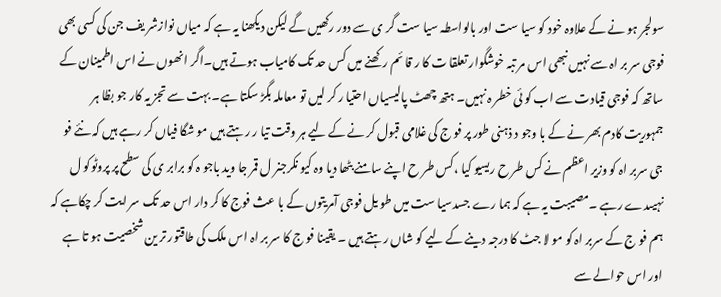سولجر ہو نے کے علاوہ خود کو سیا ست اور بالواسطہ سیا ست گر ی سے دور رکھیں گے لیکن دیکھنا یہ ہے کہ میاں نوازشر یف جن کی کسی بھی فوجی سر بر اہ سے نہیں نبھی اس مر تبہ خوشگوار تعلقا ت کا ر قا ئم رکھنے میں کس حد تک کامیاب ہوتے ہیں۔اگر انھوں نے اس اطمینان کے ساتھ کہ فوجی قیادت سے اب کو ئی خطر ہ نہیں۔ ہتھ چھٹ پالیسیاں احتیا ر کر لیں تو معاملہ بگڑ سکتا ہے۔ بہت سے تجز یہ کار جو بظا ہر جمہوریت کادم بھر نے کے با وجو د ذہنی طور پر فو ج کی غلامی قبول کر نے کے لیے ہر وقت تیا ر رہتے ہیں مو شگا فیاں کر رہے ہیں کہ نئے فو جی سربر اہ کو وزیر اعظم نے کس طر ح ریسیو کیا ،کس طر ح اپنے سامنے بٹھا دیا وہ کیو نکرجنر ل قمر جا وید باجو ہ کو برابر ی کی سطح پر پروٹوکو ل نہیںدے رہے ۔مصیبت یہ ہے کہ ہما رے جسدسیا ست میں طو یل فوجی آمریتوں کے با عث فوج کا کر دار اس حد تک سر ایت کر چکاہے کہ ہم فو ج کے سربر اہ کو مو لا جٹ کا درجہ دینے کے لیے کو شاں رہتے ہیں ۔ یقینا فو ج کا سر بر اہ اس ملک کی طاقتور تر ین شخصیت ہو تا ہے اور اس حوالے سے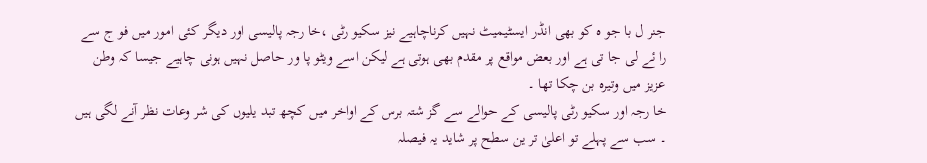جنر ل با جو ہ کو بھی انڈر ایسٹیمیٹ نہیں کرناچاہیے نیز سکیو رٹی ،خا رجہ پالیسی اور دیگر کئی امور میں فو ج سے را ئے لی جا تی ہے اور بعض مواقع پر مقدم بھی ہوتی ہے لیکن اسے ویٹو پا ور حاصل نہیں ہونی چاہیے جیسا کہ وطن عزیز میں وتیرہ بن چکا تھا ۔
خا رجہ اور سکیو رٹی پالیسی کے حوالے سے گز شتہ برس کے اواخر میں کچھ تبد یلیوں کی شر وعات نظر آنے لگی ہیں ۔ سب سے پہلے تو اعلیٰ تر ین سطح پر شاید یہ فیصلہ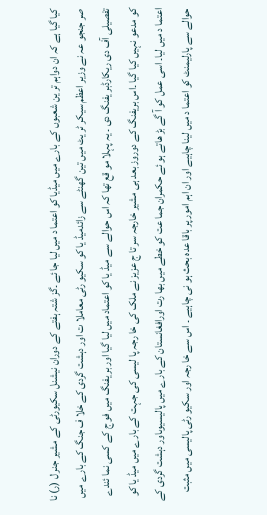کیا گیا ہے کہ ان دواہم تر ین شعبوں کے بارے میں میڈیا کو اعتما د میں لیا جا ئے ۔گز شتہ ہفتے کے دوران نیشنل سکیورٹی کے مشیر جنر ل (ر) نا صر جنجو عہ نے وزیر اعظم سیکر ٹر یٹ میں تین گھنٹے سے زائدمیڈ یا کو سکیو رٹی معاملا ت اور دہشت گردی کے خلا ف جنگ کے بارے میں تفصیلی آف دی ریکارڈبر یفنگ دی ۔ یہ پہلا مو قع تھا کہ اس حوالے سے میڈ یا کو اعتماد میں لیا گیا اور بر یفنگ میں فو ج کے کسی نما ئندے کو مدعو نہیں کیا گیا ۔اس بریفنگ کے دوروز بعد ہی مشیر خارجہ سر تا ج عزیز نے ملک کی خا رجہ پا لیسی کی جہت کے بارے میں میڈ یا کو اعتما د میں لیا۔ اسی عمل کو آ گے بڑ ھاتے ہو ئے حکمران جما عت کو خطے میں بھا رت اورافغانستان کے بارے میں پالیسیوںاور دہشت گردی کے حوالے سے پارلیمنٹ کو اعتما د میں لینا چاہیے اور ان اہم امور پر باقا عدہ بحث ہو نی چاہیے ۔ اس سے خا رجہ اور سکیو رٹی پالیسی میں مثبت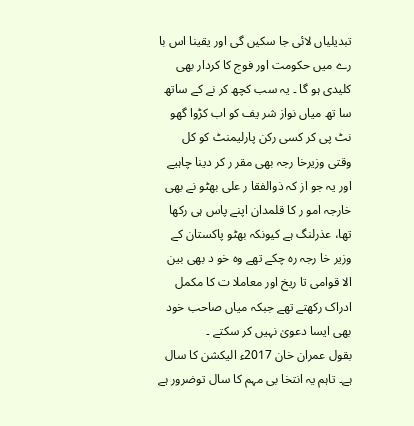تبدیلیاں لائی جا سکیں گی اور یقینا اس با رے میں حکومت اور فوج کا کردار بھی کلیدی ہو گا ۔ یہ سب کچھ کر نے کے ساتھ سا تھ میاں نواز شر یف کو اب کڑوا گھو نٹ پی کر کسی رکن پارلیمنٹ کو کل وقتی وزیرخا رجہ بھی مقر ر کر دینا چاہیے اور یہ جو از کہ ذوالفقا ر علی بھٹو نے بھی خارجہ امو ر کا قلمدان اپنے پاس ہی رکھا تھا، عذرلنگ ہے کیونکہ بھٹو پاکستان کے وزیر خا رجہ رہ چکے تھے وہ خو د بھی بین الا قوامی تا ریخ اور معاملا ت کا مکمل ادراک رکھتے تھے جبکہ میاں صاحب خود بھی ایسا دعویٰ نہیں کر سکتے ۔
بقول عمران خان 2017ء الیکشن کا سال ہے۔ تاہم یہ انتخا بی مہم کا سال توضرور ہے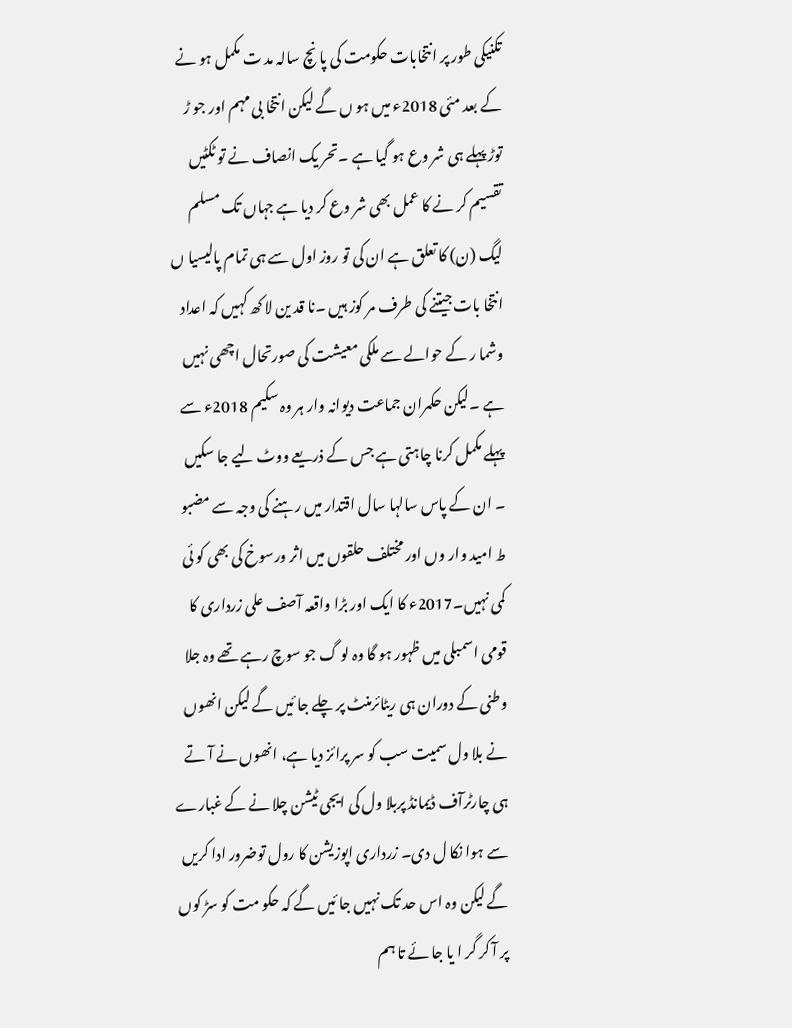تکنیکی طور پر انتخابات حکومت کی پا نچ سالہ مد ت مکمل ہو نے کے بعد مئی 2018ء میں ہو ں گے لیکن انتخا بی مہم اور جو ڑ توڑ پہلے ہی شر وع ہو گیا ہے ۔تحر یک انصاف نے تو ٹکٹیں تقسیم کر نے کا عمل بھی شر وع کر دیا ہے جہاں تک مسلم لیگ (ن) کا تعلق ہے ان کی تو روز اول سے ہی تمام پالیسیا ں انتخا بات جیتنے کی طرف مر کوز ہیں ۔نا قد ین لا کھ کہیں کہ اعداد وشما ر کے حوالے سے ملکی معیشت کی صورتحال اچھی نہیں ہے ۔لیکن حکمران جماعت دیوانہ وار ہر وہ سکیم 2018ء سے پہلے مکمل کرنا چاہتی ہے جس کے ذریعے ووٹ لیے جا سکیں ۔ ان کے پاس سالہا سال اقتدار میں رہنے کی وجہ سے مضبو ط امید وار وں اور مختلف حلقوں میں اثر ورسوخ کی بھی کو ئی کمی نہیں۔2017ء کا ایک اور بڑا واقعہ آصف علی زرداری کا قومی اسمبلی میں ظہور ہو گا وہ لو گ جو سوچ رہے تھے وہ جلا وطنی کے دوران ہی ریٹائرمنٹ پر چلے جا ئیں گے لیکن انھوں نے بلا ول سمیت سب کو سر پرائز دیا ہے، انھوں نے آ تے ہی چارٹرآف ڈیمانڈ پربلا ول کی ایجی ٹیشن چلا نے کے غبارے سے ہوا نکا ل دی۔ زرداری اپوزیشن کا رول توضرور ادا کریں گے لیکن وہ اس حد تک نہیں جا ئیں گے کہ حکو مت کو سڑ کوں پر آ کر گر ا یا جا ئے تا ہم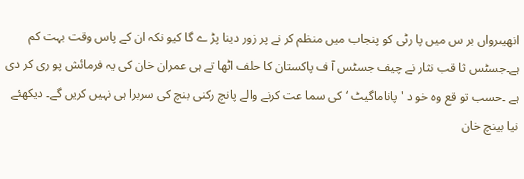انھیںرواں بر س میں پا رٹی کو پنجاب میں منظم کر نے پر زور دینا پڑ ے گا کیو نکہ ان کے پاس وقت بہت کم ہے۔جسٹس ثا قب نثار نے چیف جسٹس آ ف پاکستان کا حلف اٹھا تے ہی عمران خان کی یہ فرمائش پو ری کر دی ہے ۔حسب تو قع وہ خو د ' پاناماگیٹ ‘کی سما عت کرنے والے پانچ رکنی بنچ کی سربرا ہی نہیں کریں گے۔ دیکھئے نیا بینچ خان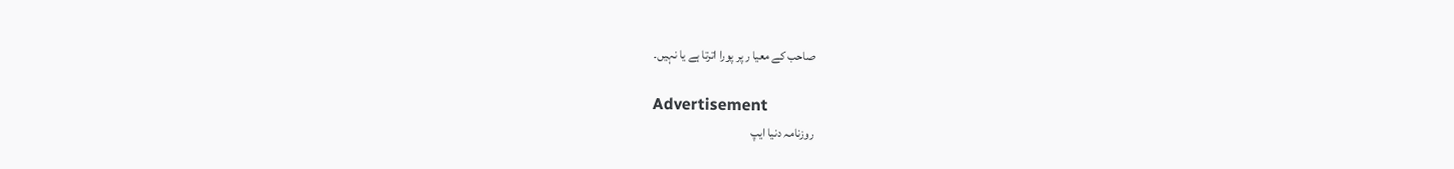صاحب کے معیا ر پر پورا اترتا ہے یا نہیں۔

Advertisement
روزنامہ دنیا ایپ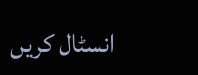انسٹال کریں